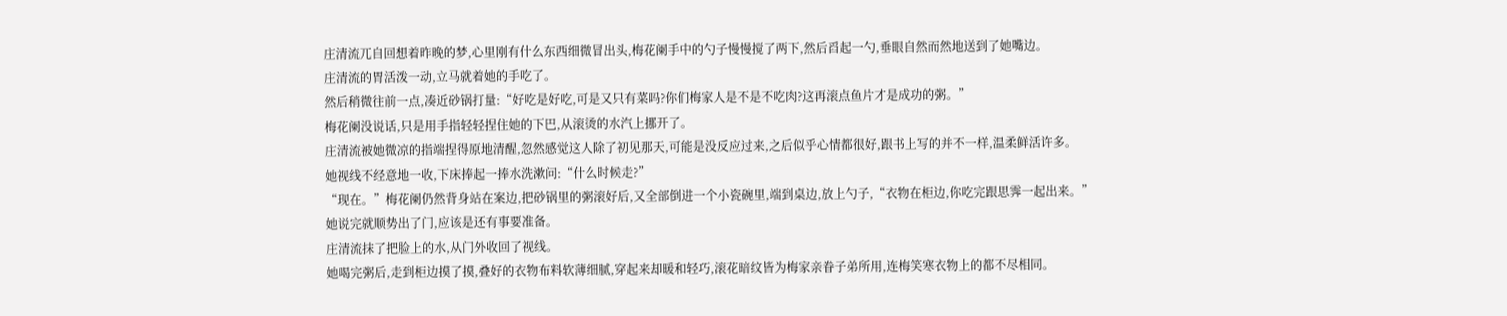庄清流兀自回想着昨晚的梦,心里刚有什么东西细微冒出头,梅花阑手中的勺子慢慢搅了两下,然后舀起一勺,垂眼自然而然地送到了她嘴边。
庄清流的胃活泼一动,立马就着她的手吃了。
然后稍微往前一点,凑近砂锅打量:“好吃是好吃,可是又只有菜吗?你们梅家人是不是不吃肉?这再滚点鱼片才是成功的粥。”
梅花阑没说话,只是用手指轻轻捏住她的下巴,从滚烫的水汽上挪开了。
庄清流被她微凉的指端捏得原地清醒,忽然感觉这人除了初见那天,可能是没反应过来,之后似乎心情都很好,跟书上写的并不一样,温柔鲜活许多。
她视线不经意地一收,下床捧起一捧水洗漱问:“什么时候走?”
“现在。”梅花阑仍然背身站在案边,把砂锅里的粥滚好后,又全部倒进一个小瓷碗里,端到桌边,放上勺子,“衣物在柜边,你吃完跟思霁一起出来。”
她说完就顺势出了门,应该是还有事要准备。
庄清流抹了把脸上的水,从门外收回了视线。
她喝完粥后,走到柜边摸了摸,叠好的衣物布料软薄细腻,穿起来却暖和轻巧,滚花暗纹皆为梅家亲眷子弟所用,连梅笑寒衣物上的都不尽相同。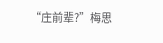“庄前辈?”梅思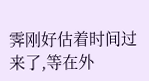霁刚好估着时间过来了,等在外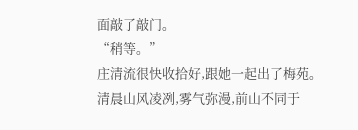面敲了敲门。
“稍等。”
庄清流很快收拾好,跟她一起出了梅苑。
清晨山风凌冽,雾气弥漫,前山不同于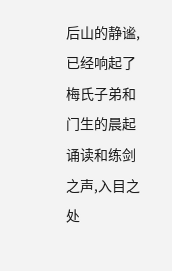后山的静谧,已经响起了梅氏子弟和门生的晨起诵读和练剑之声,入目之处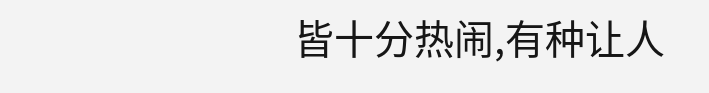皆十分热闹,有种让人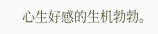心生好感的生机勃勃。